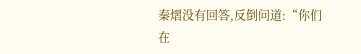秦熠没有回答,反倒问道:“你们在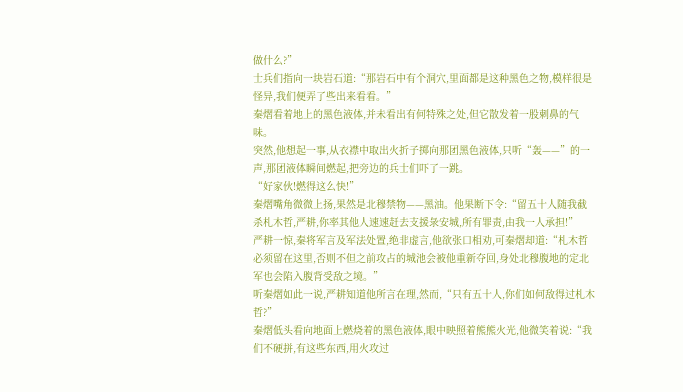做什么?”
士兵们指向一块岩石道:“那岩石中有个洞穴,里面都是这种黑色之物,模样很是怪异,我们便弄了些出来看看。”
秦熠看着地上的黑色液体,并未看出有何特殊之处,但它散发着一股刺鼻的气味。
突然,他想起一事,从衣襟中取出火折子掷向那团黑色液体,只听“轰——”的一声,那团液体瞬间燃起,把旁边的兵士们吓了一跳。
“好家伙!燃得这么快!”
秦熠嘴角微微上扬,果然是北穆禁物——黑油。他果断下令:“留五十人随我截杀札木哲,严耕,你率其他人速速赶去支援彔安城,所有罪责,由我一人承担!”
严耕一惊,秦将军言及军法处置,绝非虚言,他欲张口相劝,可秦熠却道:“札木哲必须留在这里,否则不但之前攻占的城池会被他重新夺回,身处北穆腹地的定北军也会陷入腹背受敌之境。”
听秦熠如此一说,严耕知道他所言在理,然而,“只有五十人,你们如何敌得过札木哲?”
秦熠低头看向地面上燃烧着的黑色液体,眼中映照着熊熊火光,他微笑着说:“我们不硬拼,有这些东西,用火攻过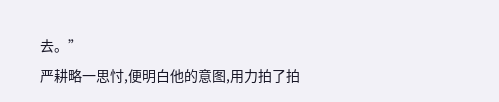去。”
严耕略一思忖,便明白他的意图,用力拍了拍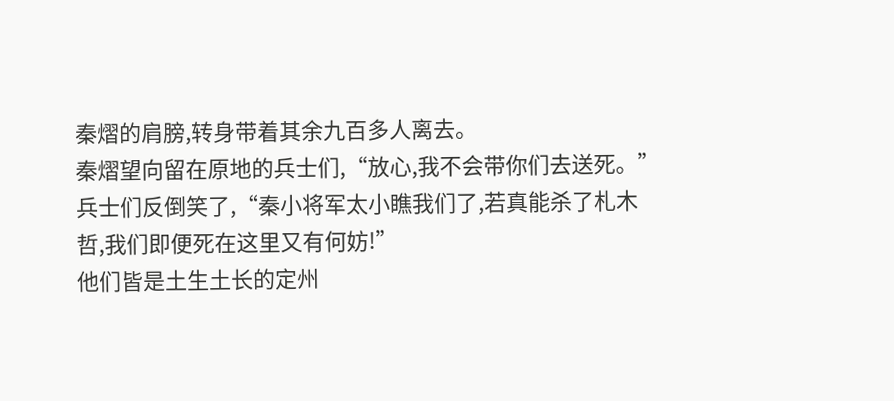秦熠的肩膀,转身带着其余九百多人离去。
秦熠望向留在原地的兵士们,“放心,我不会带你们去送死。”
兵士们反倒笑了,“秦小将军太小瞧我们了,若真能杀了札木哲,我们即便死在这里又有何妨!”
他们皆是土生土长的定州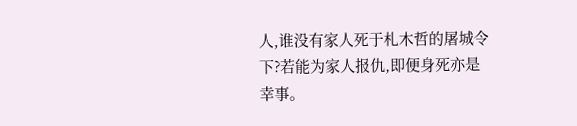人,谁没有家人死于札木哲的屠城令下?若能为家人报仇,即便身死亦是幸事。